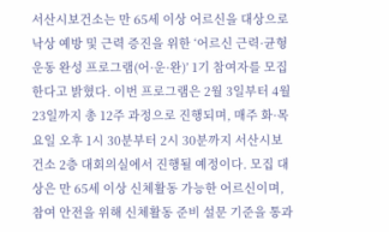서산시보건소는 만 65세 이상 어르신을 대상으로 낙상 예방 및 근력 증진을 위한 ‘어르신 근력·균형 운동 완성 프로그램(어·운·완)’ 1기 참여자를 모집한다고 밝혔다. 이번 프로그램은 2월 3일부터 4월 23일까지 총 12주 과정으로 진행되며, 매주 화·목요일 오후 1시 30분부터 2시 30분까지 서산시보건소 2층 대회의실에서 진행될 예정이다. 모집 대상은 만 65세 이상 신체활동 가능한 어르신이며, 참여 안전을 위해 신체활동 준비 설문 기준을 통과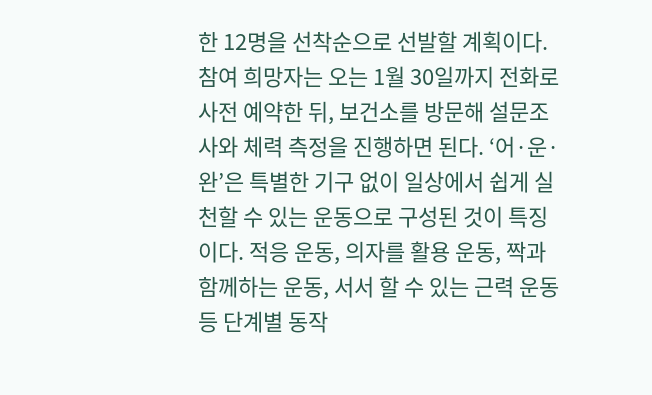한 12명을 선착순으로 선발할 계획이다. 참여 희망자는 오는 1월 30일까지 전화로 사전 예약한 뒤, 보건소를 방문해 설문조사와 체력 측정을 진행하면 된다. ‘어·운·완’은 특별한 기구 없이 일상에서 쉽게 실천할 수 있는 운동으로 구성된 것이 특징이다. 적응 운동, 의자를 활용 운동, 짝과 함께하는 운동, 서서 할 수 있는 근력 운동 등 단계별 동작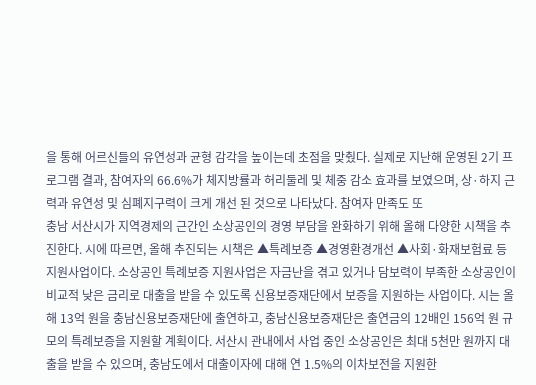을 통해 어르신들의 유연성과 균형 감각을 높이는데 초점을 맞췄다. 실제로 지난해 운영된 2기 프로그램 결과, 참여자의 66.6%가 체지방률과 허리둘레 및 체중 감소 효과를 보였으며, 상·하지 근력과 유연성 및 심폐지구력이 크게 개선 된 것으로 나타났다. 참여자 만족도 또
충남 서산시가 지역경제의 근간인 소상공인의 경영 부담을 완화하기 위해 올해 다양한 시책을 추진한다. 시에 따르면, 올해 추진되는 시책은 ▲특례보증 ▲경영환경개선 ▲사회·화재보험료 등 지원사업이다. 소상공인 특례보증 지원사업은 자금난을 겪고 있거나 담보력이 부족한 소상공인이 비교적 낮은 금리로 대출을 받을 수 있도록 신용보증재단에서 보증을 지원하는 사업이다. 시는 올해 13억 원을 충남신용보증재단에 출연하고, 충남신용보증재단은 출연금의 12배인 156억 원 규모의 특례보증을 지원할 계획이다. 서산시 관내에서 사업 중인 소상공인은 최대 5천만 원까지 대출을 받을 수 있으며, 충남도에서 대출이자에 대해 연 1.5%의 이차보전을 지원한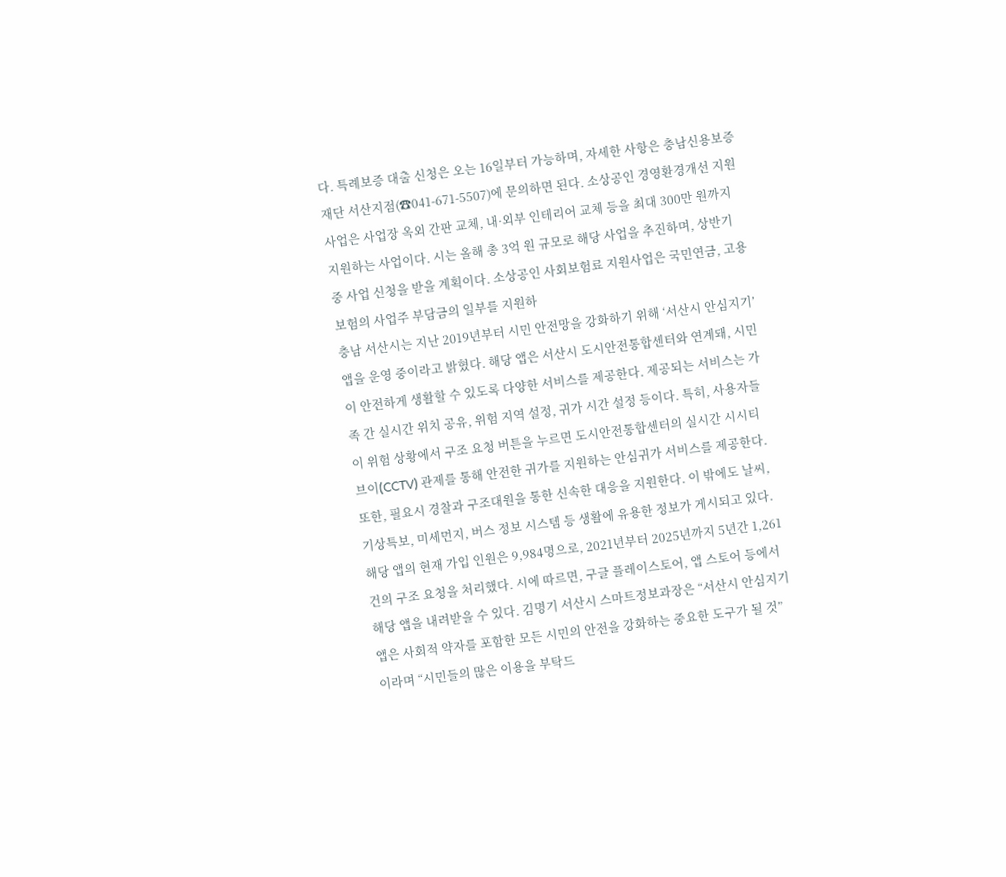다. 특례보증 대출 신청은 오는 16일부터 가능하며, 자세한 사항은 충남신용보증재단 서산지점(☎041-671-5507)에 문의하면 된다. 소상공인 경영환경개선 지원사업은 사업장 옥외 간판 교체, 내·외부 인테리어 교체 등을 최대 300만 원까지 지원하는 사업이다. 시는 올해 총 3억 원 규모로 해당 사업을 추진하며, 상반기 중 사업 신청을 받을 계획이다. 소상공인 사회보험료 지원사업은 국민연금, 고용보험의 사업주 부담금의 일부를 지원하
충남 서산시는 지난 2019년부터 시민 안전망을 강화하기 위해 ‘서산시 안심지기’ 앱을 운영 중이라고 밝혔다. 해당 앱은 서산시 도시안전통합센터와 연계돼, 시민이 안전하게 생활할 수 있도록 다양한 서비스를 제공한다. 제공되는 서비스는 가족 간 실시간 위치 공유, 위험 지역 설정, 귀가 시간 설정 등이다. 특히, 사용자들이 위험 상황에서 구조 요청 버튼을 누르면 도시안전통합센터의 실시간 시시티브이(CCTV) 관제를 통해 안전한 귀가를 지원하는 안심귀가 서비스를 제공한다. 또한, 필요시 경찰과 구조대원을 통한 신속한 대응을 지원한다. 이 밖에도 날씨, 기상특보, 미세먼지, 버스 정보 시스템 등 생활에 유용한 정보가 게시되고 있다. 해당 앱의 현재 가입 인원은 9,984명으로, 2021년부터 2025년까지 5년간 1,261건의 구조 요청을 처리했다. 시에 따르면, 구글 플레이스토어, 앱 스토어 등에서 해당 앱을 내려받을 수 있다. 김명기 서산시 스마트정보과장은 “서산시 안심지기 앱은 사회적 약자를 포함한 모든 시민의 안전을 강화하는 중요한 도구가 될 것”이라며 “시민들의 많은 이용을 부탁드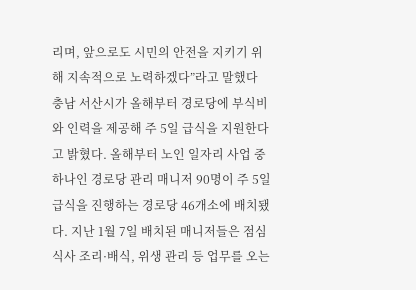리며, 앞으로도 시민의 안전을 지키기 위해 지속적으로 노력하겠다”라고 말했다
충남 서산시가 올해부터 경로당에 부식비와 인력을 제공해 주 5일 급식을 지원한다고 밝혔다. 올해부터 노인 일자리 사업 중 하나인 경로당 관리 매니저 90명이 주 5일 급식을 진행하는 경로당 46개소에 배치됐다. 지난 1월 7일 배치된 매니저들은 점심 식사 조리·배식, 위생 관리 등 업무를 오는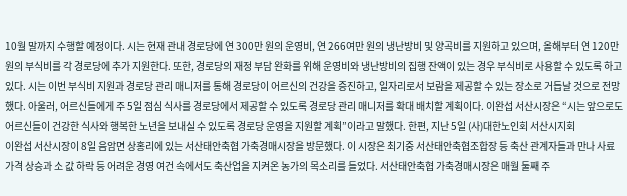10월 말까지 수행할 예정이다. 시는 현재 관내 경로당에 연 300만 원의 운영비, 연 266여만 원의 냉난방비 및 양곡비를 지원하고 있으며, 올해부터 연 120만 원의 부식비를 각 경로당에 추가 지원한다. 또한, 경로당의 재정 부담 완화를 위해 운영비와 냉난방비의 집행 잔액이 있는 경우 부식비로 사용할 수 있도록 하고 있다. 시는 이번 부식비 지원과 경로당 관리 매니저를 통해 경로당이 어르신의 건강을 증진하고, 일자리로서 보람을 제공할 수 있는 장소로 거듭날 것으로 전망했다. 아울러, 어르신들에게 주 5일 점심 식사를 경로당에서 제공할 수 있도록 경로당 관리 매니저를 확대 배치할 계획이다. 이완섭 서산시장은 “시는 앞으로도 어르신들이 건강한 식사와 행복한 노년을 보내실 수 있도록 경로당 운영을 지원할 계획”이라고 말했다. 한편, 지난 5일 (사)대한노인회 서산시지회
이완섭 서산시장이 8일 음암면 상홍리에 있는 서산태안축협 가축경매시장을 방문했다. 이 시장은 최기중 서산태안축협조합장 등 축산 관계자들과 만나 사료 가격 상승과 소 값 하락 등 어려운 경영 여건 속에서도 축산업을 지켜온 농가의 목소리를 들었다. 서산태안축협 가축경매시장은 매월 둘째 주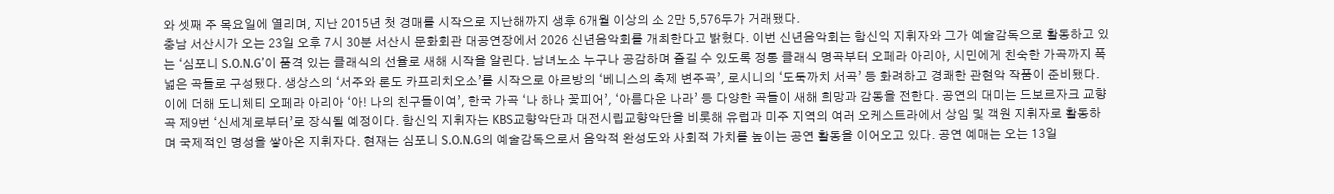와 셋째 주 목요일에 열리며, 지난 2015년 첫 경매를 시작으로 지난해까지 생후 6개월 이상의 소 2만 5,576두가 거래됐다.
충남 서산시가 오는 23일 오후 7시 30분 서산시 문화회관 대공연장에서 2026 신년음악회를 개최한다고 밝혔다. 이번 신년음악회는 함신익 지휘자와 그가 예술감독으로 활동하고 있는 ‘심포니 S.O.N.G’이 품격 있는 클래식의 선율로 새해 시작을 알린다. 남녀노소 누구나 공감하며 즐길 수 있도록 정통 클래식 명곡부터 오페라 아리아, 시민에게 친숙한 가곡까지 폭 넓은 곡들로 구성됐다. 생상스의 ‘서주와 론도 카프리치오소’를 시작으로 아르방의 ‘베니스의 축제 변주곡’, 로시니의 ‘도둑까치 서곡’ 등 화려하고 경쾌한 관현악 작품이 준비됐다. 이에 더해 도니체티 오페라 아리아 ‘아! 나의 친구들이여’, 한국 가곡 ‘나 하나 꽃피어’, ‘아름다운 나라’ 등 다양한 곡들이 새해 희망과 감동을 전한다. 공연의 대미는 드보르자크 교향곡 제9번 ‘신세계로부터’로 장식될 예정이다. 함신익 지휘자는 KBS교향악단과 대전시립교향악단을 비롯해 유럽과 미주 지역의 여러 오케스트라에서 상임 및 객원 지휘자로 활동하며 국제적인 명성을 쌓아온 지휘자다. 현재는 심포니 S.O.N.G의 예술감독으로서 음악적 완성도와 사회적 가치를 높이는 공연 활동을 이어오고 있다. 공연 예매는 오는 13일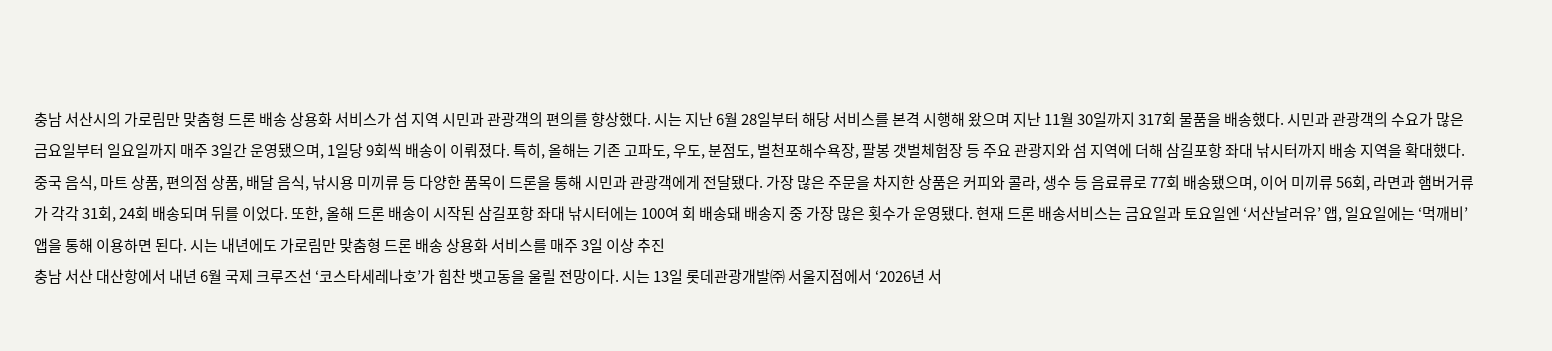충남 서산시의 가로림만 맞춤형 드론 배송 상용화 서비스가 섬 지역 시민과 관광객의 편의를 향상했다. 시는 지난 6월 28일부터 해당 서비스를 본격 시행해 왔으며 지난 11월 30일까지 317회 물품을 배송했다. 시민과 관광객의 수요가 많은 금요일부터 일요일까지 매주 3일간 운영됐으며, 1일당 9회씩 배송이 이뤄졌다. 특히, 올해는 기존 고파도, 우도, 분점도, 벌천포해수욕장, 팔봉 갯벌체험장 등 주요 관광지와 섬 지역에 더해 삼길포항 좌대 낚시터까지 배송 지역을 확대했다. 중국 음식, 마트 상품, 편의점 상품, 배달 음식, 낚시용 미끼류 등 다양한 품목이 드론을 통해 시민과 관광객에게 전달됐다. 가장 많은 주문을 차지한 상품은 커피와 콜라, 생수 등 음료류로 77회 배송됐으며, 이어 미끼류 56회, 라면과 햄버거류가 각각 31회, 24회 배송되며 뒤를 이었다. 또한, 올해 드론 배송이 시작된 삼길포항 좌대 낚시터에는 100여 회 배송돼 배송지 중 가장 많은 횟수가 운영됐다. 현재 드론 배송서비스는 금요일과 토요일엔 ‘서산날러유’ 앱, 일요일에는 ‘먹깨비’ 앱을 통해 이용하면 된다. 시는 내년에도 가로림만 맞춤형 드론 배송 상용화 서비스를 매주 3일 이상 추진
충남 서산 대산항에서 내년 6월 국제 크루즈선 ‘코스타세레나호’가 힘찬 뱃고동을 울릴 전망이다. 시는 13일 롯데관광개발㈜ 서울지점에서 ‘2026년 서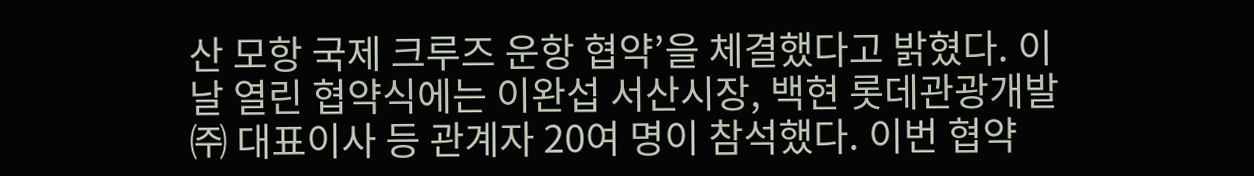산 모항 국제 크루즈 운항 협약’을 체결했다고 밝혔다. 이날 열린 협약식에는 이완섭 서산시장, 백현 롯데관광개발㈜ 대표이사 등 관계자 20여 명이 참석했다. 이번 협약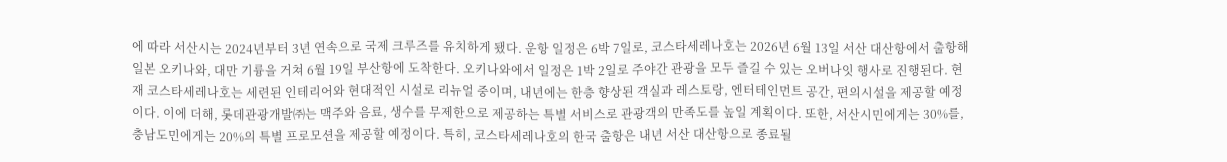에 따라 서산시는 2024년부터 3년 연속으로 국제 크루즈를 유치하게 됐다. 운항 일정은 6박 7일로, 코스타세레나호는 2026년 6월 13일 서산 대산항에서 출항해 일본 오키나와, 대만 기륭을 거쳐 6월 19일 부산항에 도착한다. 오키나와에서 일정은 1박 2일로 주야간 관광을 모두 즐길 수 있는 오버나잇 행사로 진행된다. 현재 코스타세레나호는 세련된 인테리어와 현대적인 시설로 리뉴얼 중이며, 내년에는 한층 향상된 객실과 레스토랑, 엔터테인먼트 공간, 편의시설을 제공할 예정이다. 이에 더해, 롯데관광개발㈜는 맥주와 음료, 생수를 무제한으로 제공하는 특별 서비스로 관광객의 만족도를 높일 계획이다. 또한, 서산시민에게는 30%를, 충남도민에게는 20%의 특별 프로모션을 제공할 예정이다. 특히, 코스타세레나호의 한국 출항은 내년 서산 대산항으로 종료될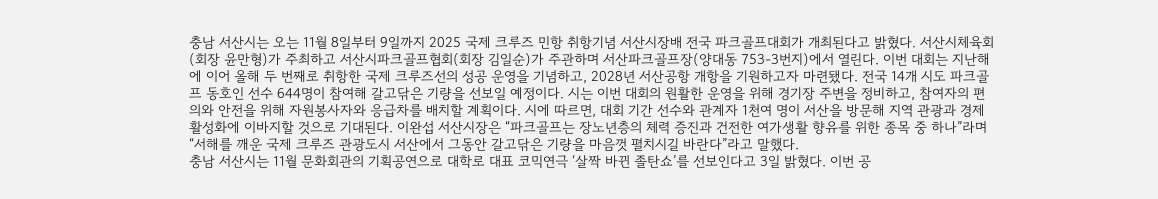충남 서산시는 오는 11월 8일부터 9일까지 2025 국제 크루즈 민항 취항기념 서산시장배 전국 파크골프대회가 개최된다고 밝혔다. 서산시체육회(회장 윤만형)가 주최하고 서산시파크골프협회(회장 김일순)가 주관하며 서산파크골프장(양대동 753-3번지)에서 열린다. 이번 대회는 지난해에 이어 올해 두 번째로 취항한 국제 크루즈선의 성공 운영을 기념하고, 2028년 서산공항 개항을 기원하고자 마련됐다. 전국 14개 시도 파크골프 동호인 선수 644명이 참여해 갈고닦은 기량을 선보일 예정이다. 시는 이번 대회의 원활한 운영을 위해 경기장 주변을 정비하고, 참여자의 편의와 안전을 위해 자원봉사자와 응급차를 배치할 계획이다. 시에 따르면, 대회 기간 선수와 관계자 1천여 명이 서산을 방문해 지역 관광과 경제 활성화에 이바지할 것으로 기대된다. 이완섭 서산시장은 “파크골프는 장노년층의 체력 증진과 건전한 여가생활 향유를 위한 종목 중 하나”라며 “서해를 깨운 국제 크루즈 관광도시 서산에서 그동안 갈고닦은 기량을 마음껏 펼치시길 바란다”라고 말했다.
충남 서산시는 11월 문화회관의 기획공연으로 대학로 대표 코믹연극 ‘살짝 바뀐 졸탄쇼’를 선보인다고 3일 밝혔다. 이번 공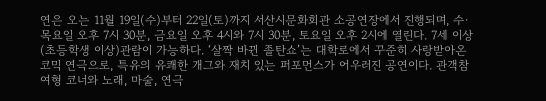연은 오는 11월 19일(수)부터 22일(토)까지 서산시문화회관 소공연장에서 진행되며, 수·목요일 오후 7시 30분, 금요일 오후 4시와 7시 30분, 토요일 오후 2시에 열린다. 7세 이상(초등학생 이상)관람이 가능하다. ‘살짝 바뀐 졸탄쇼’는 대학로에서 꾸준히 사랑받아온 코믹 연극으로, 특유의 유쾌한 개그와 재치 있는 퍼포먼스가 어우러진 공연이다. 관객참여형 코너와 노래, 마술, 연극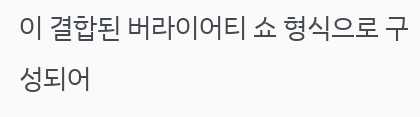이 결합된 버라이어티 쇼 형식으로 구성되어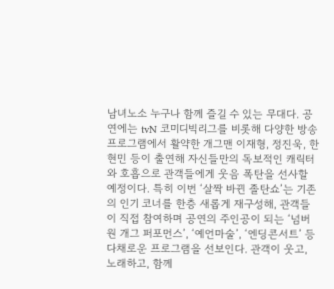남녀노소 누구나 함께 즐길 수 있는 무대다. 공연에는 tvN 코미디빅리그를 비롯해 다양한 방송 프로그램에서 활약한 개그맨 이재형, 정진욱, 한현민 등이 출연해 자신들만의 독보적인 캐릭터와 호흡으로 관객들에게 웃음 폭탄을 선사할 예정이다. 특히 이번 ‘살짝 바뀐 졸탄쇼’는 기존의 인기 코너를 한층 새롭게 재구성해, 관객들이 직접 참여하며 공연의 주인공이 되는 ‘넘버원 개그 퍼포먼스’, ‘예언마술’, ‘엔딩콘서트’ 등 다채로운 프로그램을 선보인다. 관객이 웃고, 노래하고, 함께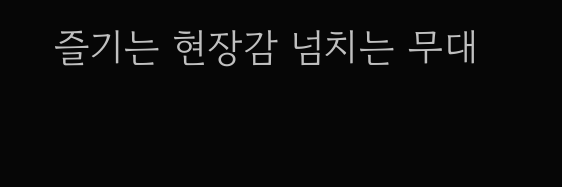즐기는 현장감 넘치는 무대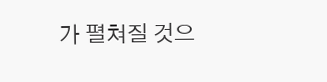가 펼쳐질 것으